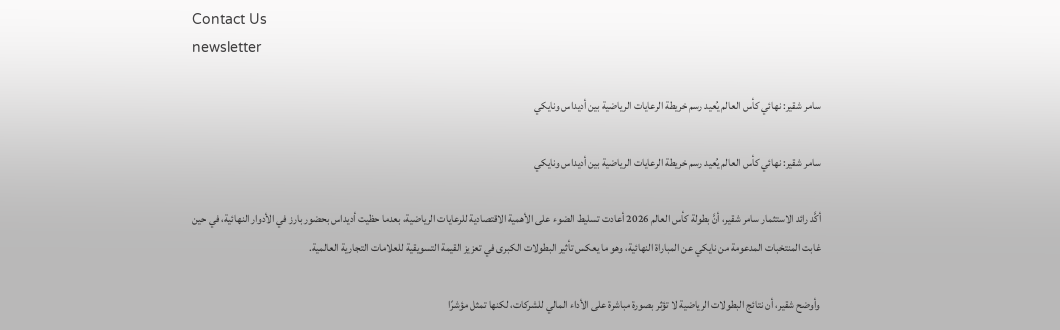Contact Us
newsletter

سامر شقير: نهائي كأس العالم يُعيد رسم خريطة الرعايات الرياضية بين أديداس ونايكي

سامر شقير: نهائي كأس العالم يُعيد رسم خريطة الرعايات الرياضية بين أديداس ونايكي

أكَّد رائد الاستثمار سامر شقير، أنَّ بطولة كأس العالم 2026 أعادت تسليط الضوء على الأهمية الاقتصادية للرعايات الرياضية، بعدما حظيت أديداس بحضور بارز في الأدوار النهائية، في حين غابت المنتخبات المدعومة من نايكي عن المباراة النهائية، وهو ما يعكس تأثير البطولات الكبرى في تعزيز القيمة التسويقية للعلامات التجارية العالمية.

وأوضح شقير، أن نتائج البطولات الرياضية لا تؤثر بصورة مباشرة على الأداء المالي للشركات، لكنها تمثل مؤشرًا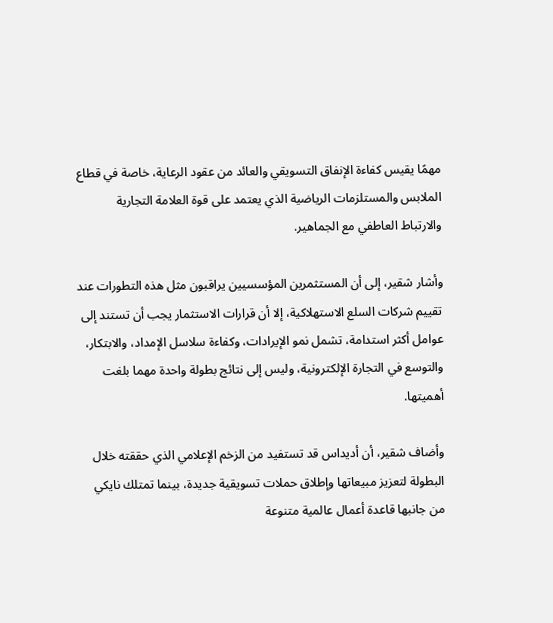مهمًا يقيس كفاءة الإنفاق التسويقي والعائد من عقود الرعاية، خاصة في قطاع الملابس والمستلزمات الرياضية الذي يعتمد على قوة العلامة التجارية والارتباط العاطفي مع الجماهير.

وأشار شقير، إلى أن المستثمرين المؤسسيين يراقبون مثل هذه التطورات عند تقييم شركات السلع الاستهلاكية، إلا أن قرارات الاستثمار يجب أن تستند إلى عوامل أكثر استدامة، تشمل نمو الإيرادات، وكفاءة سلاسل الإمداد، والابتكار، والتوسع في التجارة الإلكترونية، وليس إلى نتائج بطولة واحدة مهما بلغت أهميتها.

وأضاف شقير، أن أديداس قد تستفيد من الزخم الإعلامي الذي حققته خلال البطولة لتعزيز مبيعاتها وإطلاق حملات تسويقية جديدة، بينما تمتلك نايكي من جانبها قاعدة أعمال عالمية متنوعة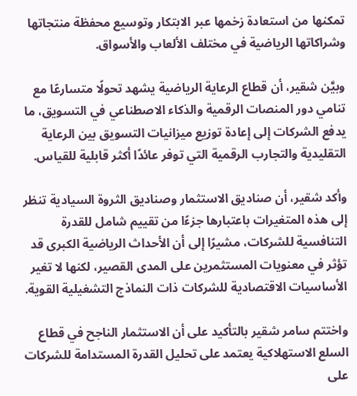تمكنها من استعادة زخمها عبر الابتكار وتوسيع محفظة منتجاتها وشراكاتها الرياضية في مختلف الألعاب والأسواق.

وبيَّن شقير، أن قطاع الرعاية الرياضية يشهد تحولًا متسارعًا مع تنامي دور المنصات الرقمية والذكاء الاصطناعي في التسويق، ما يدفع الشركات إلى إعادة توزيع ميزانيات التسويق بين الرعاية التقليدية والتجارب الرقمية التي توفر عائدًا أكثر قابلية للقياس.

وأكد شقير، أن صناديق الاستثمار وصناديق الثروة السيادية تنظر إلى هذه المتغيرات باعتبارها جزءًا من تقييم شامل للقدرة التنافسية للشركات، مشيرًا إلى أن الأحداث الرياضية الكبرى قد تؤثر في معنويات المستثمرين على المدى القصير، لكنها لا تغير الأساسيات الاقتصادية للشركات ذات النماذج التشغيلية القوية.

واختتم سامر شقير بالتأكيد على أن الاستثمار الناجح في قطاع السلع الاستهلاكية يعتمد على تحليل القدرة المستدامة للشركات على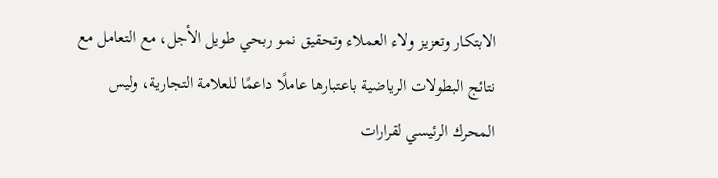الابتكار وتعزيز ولاء العملاء وتحقيق نمو ربحي طويل الأجل، مع التعامل مع نتائج البطولات الرياضية باعتبارها عاملًا داعمًا للعلامة التجارية، وليس المحرك الرئيسي لقرارات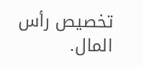تخصيص رأس المال.